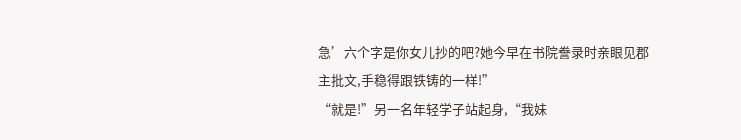急’六个字是你女儿抄的吧?她今早在书院誊录时亲眼见郡主批文,手稳得跟铁铸的一样!”
“就是!”另一名年轻学子站起身,“我妹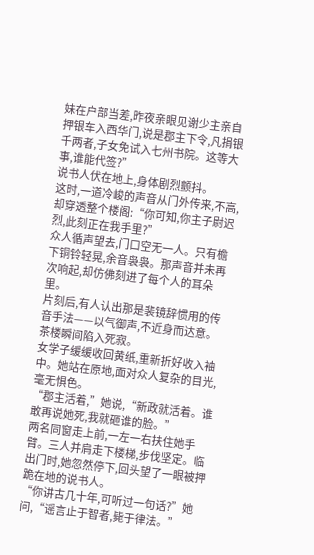妹在户部当差,昨夜亲眼见谢少主亲自押银车入西华门,说是郡主下令,凡捐银千两者,子女免试入七州书院。这等大事,谁能代签?”
说书人伏在地上,身体剧烈颤抖。
这时,一道冷峻的声音从门外传来,不高,却穿透整个楼阁:“你可知,你主子尉迟烈,此刻正在我手里?”
众人循声望去,门口空无一人。只有檐下铜铃轻晃,余音袅袅。那声音并未再次响起,却仿佛刻进了每个人的耳朵里。
片刻后,有人认出那是裴镜辞惯用的传音手法——以气御声,不近身而达意。茶楼瞬间陷入死寂。
女学子缓缓收回黄纸,重新折好收入袖中。她站在原地,面对众人复杂的目光,毫无惧色。
“郡主活着,”她说,“新政就活着。谁敢再说她死,我就砸谁的脸。”
两名同窗走上前,一左一右扶住她手臂。三人并肩走下楼梯,步伐坚定。临出门时,她忽然停下,回头望了一眼被押跪在地的说书人。
“你讲古几十年,可听过一句话?”她问,“谣言止于智者,毙于律法。”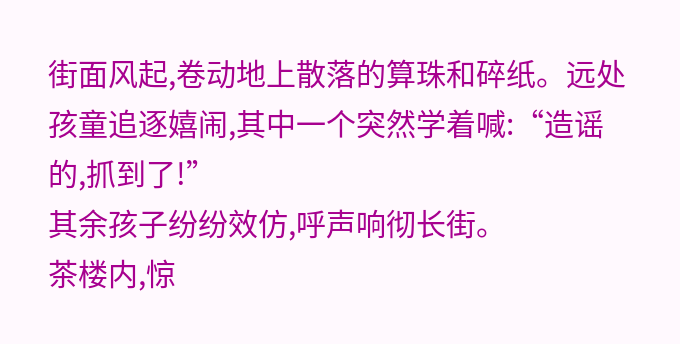街面风起,卷动地上散落的算珠和碎纸。远处孩童追逐嬉闹,其中一个突然学着喊:“造谣的,抓到了!”
其余孩子纷纷效仿,呼声响彻长街。
茶楼内,惊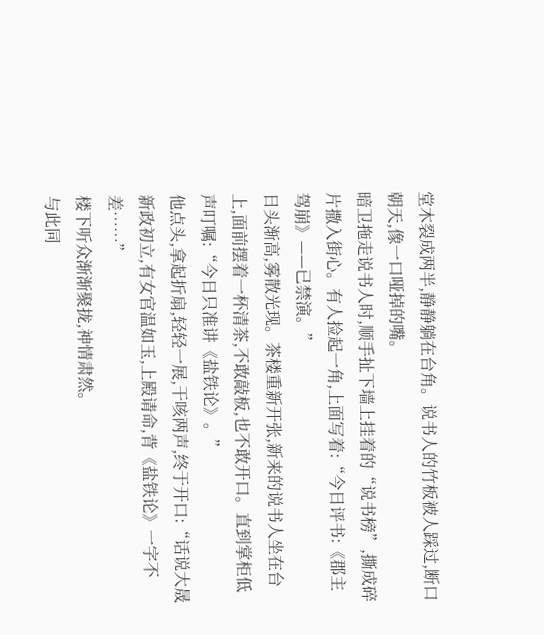堂木裂成两半,静静躺在台角。说书人的竹板被人踩过,断口朝天,像一口哑掉的嘴。
暗卫拖走说书人时,顺手扯下墙上挂着的“说书榜”,撕成碎片撒入街心。有人捡起一角,上面写着:“今日评书:《郡主驾崩》——已禁演。”
日头渐高,雾散光现。茶楼重新开张,新来的说书人坐在台上,面前摆着一杯清茶,不敢敲板,也不敢开口。直到掌柜低声叮嘱:“今日只准讲《盐铁论》。”
他点头,拿起折扇,轻轻一展,干咳两声,终于开口:“话说大晟新政初立,有女官温如玉,上殿请命,背《盐铁论》一字不差……”
楼下听众渐渐聚拢,神情肃然。
与此同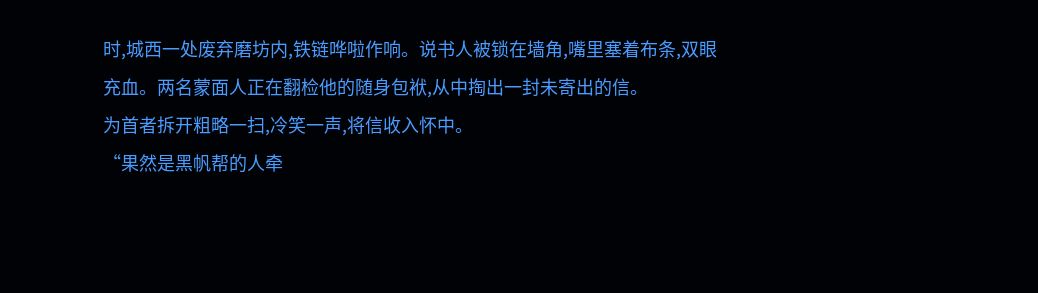时,城西一处废弃磨坊内,铁链哗啦作响。说书人被锁在墙角,嘴里塞着布条,双眼充血。两名蒙面人正在翻检他的随身包袱,从中掏出一封未寄出的信。
为首者拆开粗略一扫,冷笑一声,将信收入怀中。
“果然是黑帆帮的人牵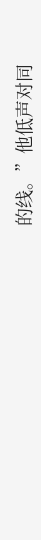的线。”他低声对同